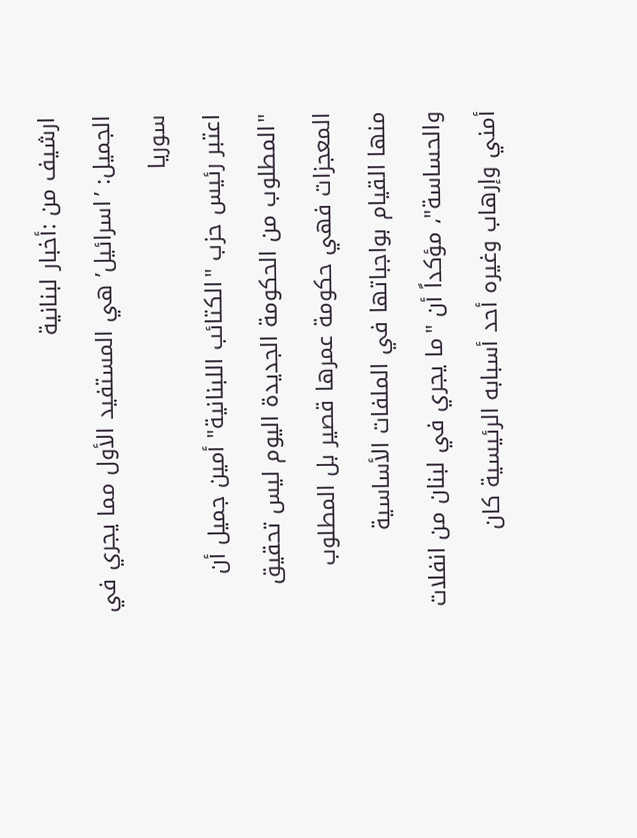ارشيف من :أخبار لبنانية
الجميل: ’اسرائيل’ هي المستفيد الأول مما يجري في سوريا
اعتبر رئيس حزب "الكتائب اللبنانية" أمين جميل أن "المطلوب من الحكومة الجديدة اليوم ليس تحقيق المعجزات فهي حكومة عمرها قصير بل المطلوب منها القيام بواجباتها في الملفات الأساسية والحساسة"، مؤكداً أن "ما يجري في لبنان من انفلات أمني وإرهاب وغيره أحد أسبابه الرئيسية كان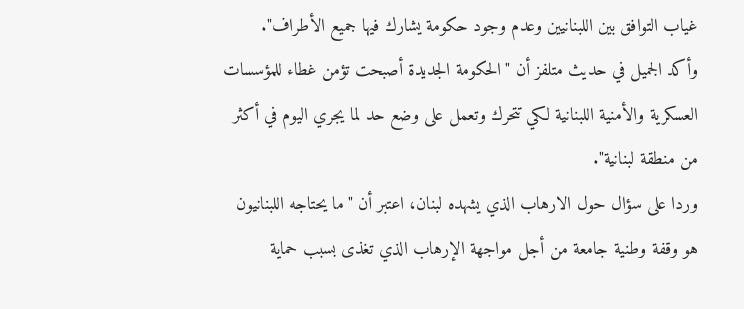غياب التوافق بين اللبنانيين وعدم وجود حكومة يشارك فيها جميع الأطراف".
وأكد الجميل في حديث متلفز أن "الحكومة الجديدة أصبحت تؤمن غطاء للمؤسسات العسكرية والأمنية اللبنانية لكي تتحرك وتعمل على وضع حد لما يجري اليوم في أكثر من منطقة لبنانية".
وردا على سؤال حول الارهاب الذي يشهده لبنان، اعتبر أن "ما يحتاجه اللبنانيون هو وقفة وطنية جامعة من أجل مواجهة الإرهاب الذي تغذى بسبب حماية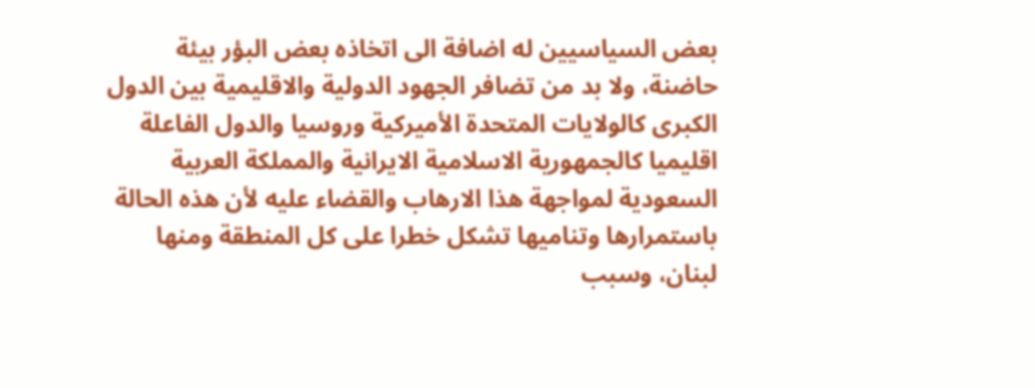بعض السياسيين له اضافة الى اتخاذه بعض البؤر بيئة حاضنة، ولا بد من تضافر الجهود الدولية والاقليمية بين الدول الكبرى كالولايات المتحدة الأميركية وروسيا والدول الفاعلة اقليميا كالجمهورية الاسلامية الايرانية والمملكة العربية السعودية لمواجهة هذا الارهاب والقضاء عليه لأن هذه الحالة باستمرارها وتناميها تشكل خطرا على كل المنطقة ومنها لبنان، وسبب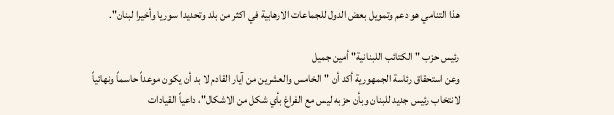هذا التنامي هو دعم وتمويل بعض الدول للجماعات الارهابية في اكثر من بلد وتحديدا سوريا وأخيرا لبنان".

رئيس حزب "الكتائب اللبنانية" أمين جميل
وعن استحقاق رئاسة الجمهورية أكد أن "الخامس والعشرين من آيار القادم لا بد أن يكون موعداً حاسماً ونهائياً لانتخاب رئيس جديد للبنان وبأن حزبه ليس مع الفراغ بأي شكل من الاشكال"، داعياً القيادات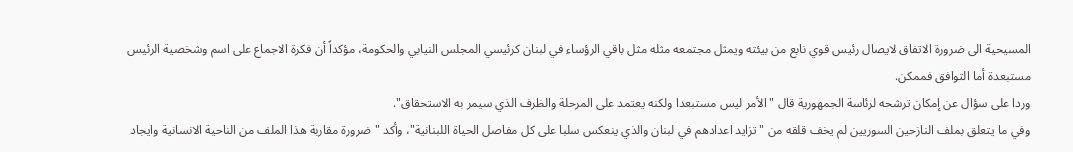المسيحية الى ضرورة الاتفاق لايصال رئيس قوي نابع من بيئته ويمثل مجتمعه مثله مثل باقي الرؤساء في لبنان كرئيسي المجلس النيابي والحكومة، مؤكداً أن فكرة الاجماع على اسم وشخصية الرئيس مستبعدة أما التوافق فممكن.
وردا على سؤال عن إمكان ترشحه لرئاسة الجمهورية قال "الأمر ليس مستبعدا ولكنه يعتمد على المرحلة والظرف الذي سيمر به الاستحقاق".
وفي ما يتعلق بملف النازحين السوريين لم يخف قلقه من "تزايد اعدادهم في لبنان والذي ينعكس سلبا على كل مفاصل الحياة اللبنانية"، وأكد "ضرورة مقاربة هذا الملف من الناحية الانسانية وايجاد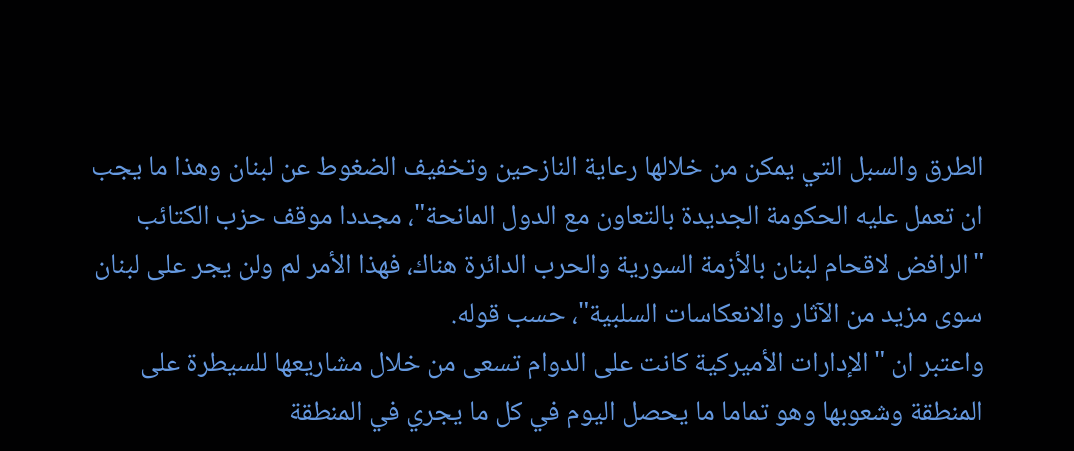الطرق والسبل التي يمكن من خلالها رعاية النازحين وتخفيف الضغوط عن لبنان وهذا ما يجب ان تعمل عليه الحكومة الجديدة بالتعاون مع الدول المانحة"، مجددا موقف حزب الكتائب "الرافض لاقحام لبنان بالأزمة السورية والحرب الدائرة هناك، فهذا الأمر لم ولن يجر على لبنان سوى مزيد من الآثار والانعكاسات السلبية"، حسب قوله.
واعتبر ان "الإدارات الأميركية كانت على الدوام تسعى من خلال مشاريعها للسيطرة على المنطقة وشعوبها وهو تماما ما يحصل اليوم في كل ما يجري في المنطقة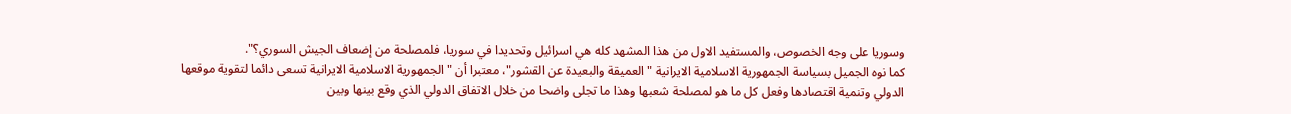وسوريا على وجه الخصوص، والمستفيد الاول من هذا المشهد كله هي اسرائيل وتحديدا في سوريا، فلمصلحة من إضعاف الجيش السوري؟".
كما نوه الجميل بسياسة الجمهورية الاسلامية الايرانية "العميقة والبعيدة عن القشور"، معتبرا أن "الجمهورية الاسلامية الايرانية تسعى دائما لتقوية موقعها الدولي وتنمية اقتصادها وفعل كل ما هو لمصلحة شعبها وهذا ما تجلى واضحا من خلال الاتفاق الدولي الذي وقع بينها وبين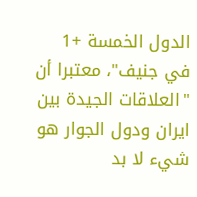الدول الخمسة +1 في جنيف"، معتبرا أن "العلاقات الجيدة بين ايران ودول الجوار هو شيء لا بد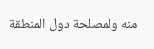منه ولمصلحة دول المنطقة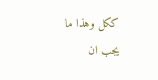ككل وهذا ما يجب ان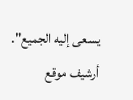يسعى إليه الجميع".
أرشيف موقع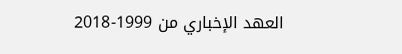العهد الإخباري من 1999-2018